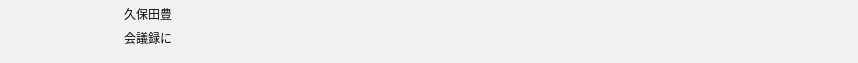久保田豊
会議録に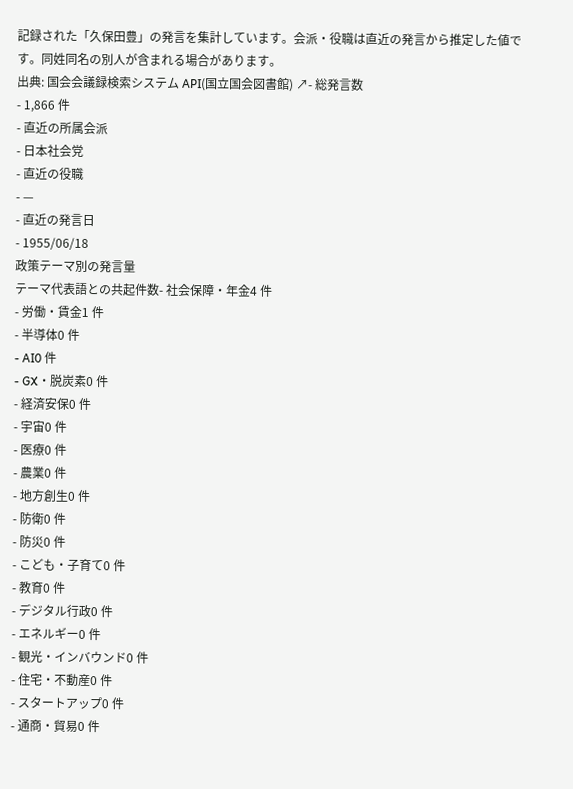記録された「久保田豊」の発言を集計しています。会派・役職は直近の発言から推定した値です。同姓同名の別人が含まれる場合があります。
出典: 国会会議録検索システム API(国立国会図書館) ↗- 総発言数
- 1,866 件
- 直近の所属会派
- 日本社会党
- 直近の役職
- —
- 直近の発言日
- 1955/06/18
政策テーマ別の発言量
テーマ代表語との共起件数- 社会保障・年金4 件
- 労働・賃金1 件
- 半導体0 件
- AI0 件
- GX・脱炭素0 件
- 経済安保0 件
- 宇宙0 件
- 医療0 件
- 農業0 件
- 地方創生0 件
- 防衛0 件
- 防災0 件
- こども・子育て0 件
- 教育0 件
- デジタル行政0 件
- エネルギー0 件
- 観光・インバウンド0 件
- 住宅・不動産0 件
- スタートアップ0 件
- 通商・貿易0 件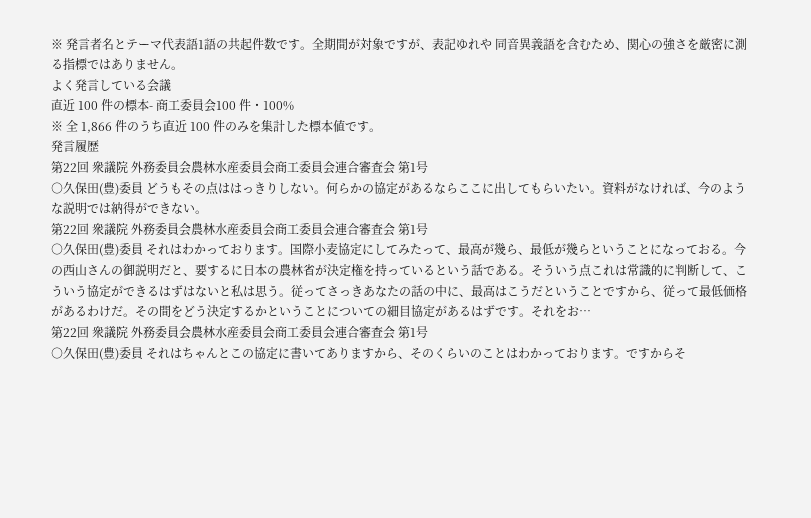※ 発言者名とテーマ代表語1語の共起件数です。全期間が対象ですが、表記ゆれや 同音異義語を含むため、関心の強さを厳密に測る指標ではありません。
よく発言している会議
直近 100 件の標本- 商工委員会100 件・100%
※ 全 1,866 件のうち直近 100 件のみを集計した標本値です。
発言履歴
第22回 衆議院 外務委員会農林水産委員会商工委員会連合審査会 第1号
○久保田(豊)委員 どうもその点ははっきりしない。何らかの協定があるならここに出してもらいたい。資料がなければ、今のような説明では納得ができない。
第22回 衆議院 外務委員会農林水産委員会商工委員会連合審査会 第1号
○久保田(豊)委員 それはわかっております。国際小麦協定にしてみたって、最高が幾ら、最低が幾らということになっておる。今の西山さんの御説明だと、要するに日本の農林省が決定権を持っているという話である。そういう点これは常識的に判断して、こういう協定ができるはずはないと私は思う。従ってさっきあなたの話の中に、最高はこうだということですから、従って最低価格があるわけだ。その間をどう決定するかということについての細目協定があるはずです。それをお…
第22回 衆議院 外務委員会農林水産委員会商工委員会連合審査会 第1号
○久保田(豊)委員 それはちゃんとこの協定に書いてありますから、そのくらいのことはわかっております。ですからそ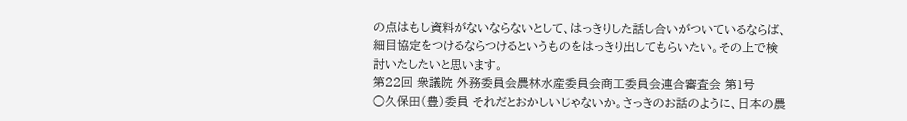の点はもし資料がないならないとして、はっきりした話し合いがついているならば、細目協定をつけるならつけるというものをはっきり出してもらいたい。その上で検討いたしたいと思います。
第22回 衆議院 外務委員会農林水産委員会商工委員会連合審査会 第1号
○久保田(豊)委員 それだとおかしいじゃないか。さっきのお話のように、日本の農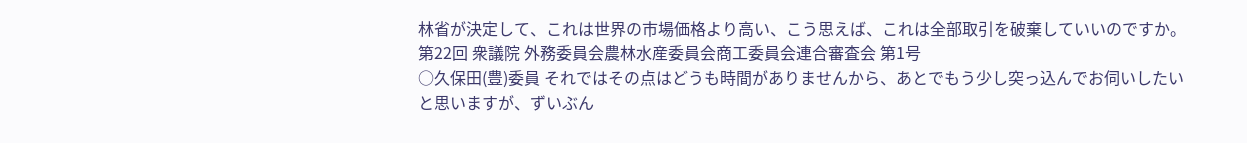林省が決定して、これは世界の市場価格より高い、こう思えば、これは全部取引を破棄していいのですか。
第22回 衆議院 外務委員会農林水産委員会商工委員会連合審査会 第1号
○久保田(豊)委員 それではその点はどうも時間がありませんから、あとでもう少し突っ込んでお伺いしたいと思いますが、ずいぶん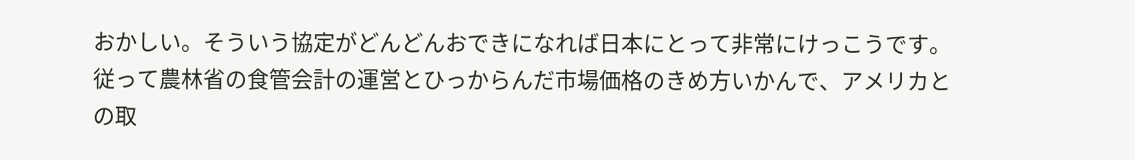おかしい。そういう協定がどんどんおできになれば日本にとって非常にけっこうです。従って農林省の食管会計の運営とひっからんだ市場価格のきめ方いかんで、アメリカとの取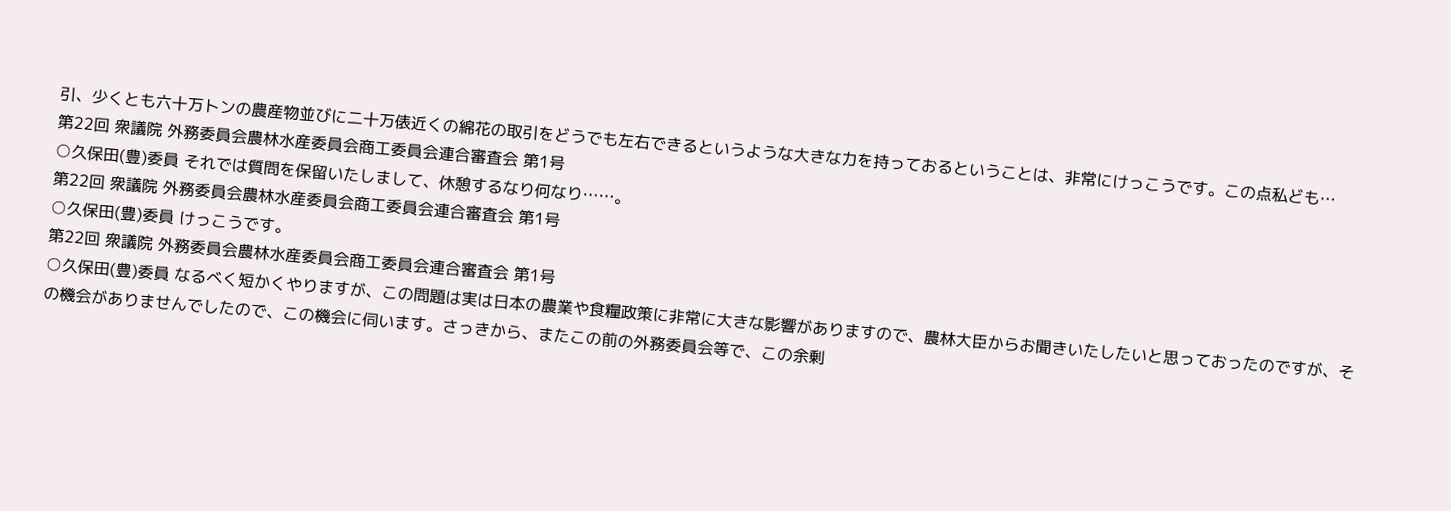引、少くとも六十万トンの農産物並びに二十万俵近くの綿花の取引をどうでも左右できるというような大きな力を持っておるということは、非常にけっこうです。この点私ども…
第22回 衆議院 外務委員会農林水産委員会商工委員会連合審査会 第1号
○久保田(豊)委員 それでは質問を保留いたしまして、休憩するなり何なり……。
第22回 衆議院 外務委員会農林水産委員会商工委員会連合審査会 第1号
○久保田(豊)委員 けっこうです。
第22回 衆議院 外務委員会農林水産委員会商工委員会連合審査会 第1号
○久保田(豊)委員 なるべく短かくやりますが、この問題は実は日本の農業や食糧政策に非常に大きな影響がありますので、農林大臣からお聞きいたしたいと思っておったのですが、その機会がありませんでしたので、この機会に伺います。さっきから、またこの前の外務委員会等で、この余剰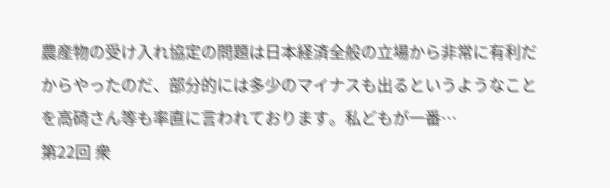農産物の受け入れ協定の問題は日本経済全般の立場から非常に有利だからやったのだ、部分的には多少のマイナスも出るというようなことを高碕さん等も率直に言われております。私どもが一番…
第22回 衆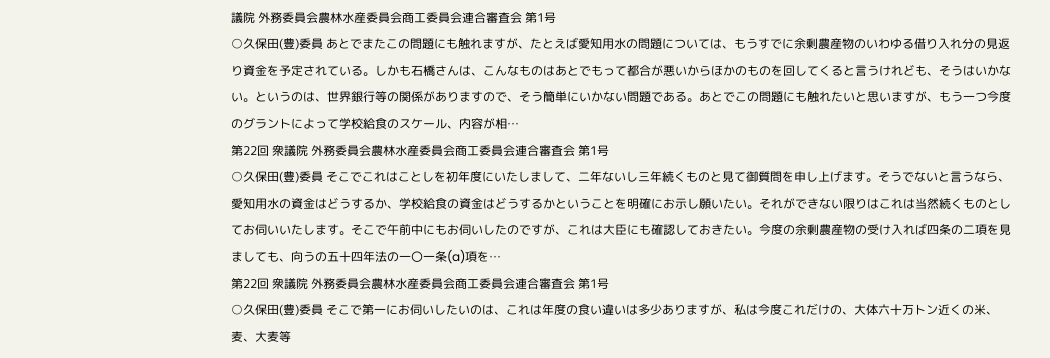議院 外務委員会農林水産委員会商工委員会連合審査会 第1号
○久保田(豊)委員 あとでまたこの問題にも触れますが、たとえば愛知用水の問題については、もうすでに余剰農産物のいわゆる借り入れ分の見返り資金を予定されている。しかも石橋さんは、こんなものはあとでもって都合が悪いからほかのものを回してくると言うけれども、そうはいかない。というのは、世界銀行等の関係がありますので、そう簡単にいかない問題である。あとでこの問題にも触れたいと思いますが、もう一つ今度のグラントによって学校給食のスケール、内容が相…
第22回 衆議院 外務委員会農林水産委員会商工委員会連合審査会 第1号
○久保田(豊)委員 そこでこれはことしを初年度にいたしまして、二年ないし三年続くものと見て御質問を申し上げます。そうでないと言うなら、愛知用水の資金はどうするか、学校給食の資金はどうするかということを明確にお示し願いたい。それができない限りはこれは当然続くものとしてお伺いいたします。そこで午前中にもお伺いしたのですが、これは大臣にも確認しておきたい。今度の余剰農産物の受け入れば四条の二項を見ましても、向うの五十四年法の一〇一条(a)項を…
第22回 衆議院 外務委員会農林水産委員会商工委員会連合審査会 第1号
○久保田(豊)委員 そこで第一にお伺いしたいのは、これは年度の食い違いは多少ありますが、私は今度これだけの、大体六十万トン近くの米、麦、大麦等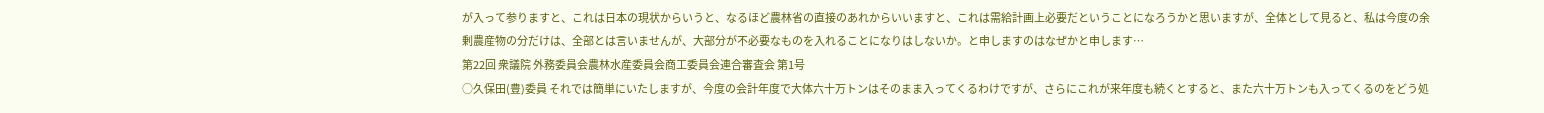が入って参りますと、これは日本の現状からいうと、なるほど農林省の直接のあれからいいますと、これは需給計画上必要だということになろうかと思いますが、全体として見ると、私は今度の余剰農産物の分だけは、全部とは言いませんが、大部分が不必要なものを入れることになりはしないか。と申しますのはなぜかと申します…
第22回 衆議院 外務委員会農林水産委員会商工委員会連合審査会 第1号
○久保田(豊)委員 それでは簡単にいたしますが、今度の会計年度で大体六十万トンはそのまま入ってくるわけですが、さらにこれが来年度も続くとすると、また六十万トンも入ってくるのをどう処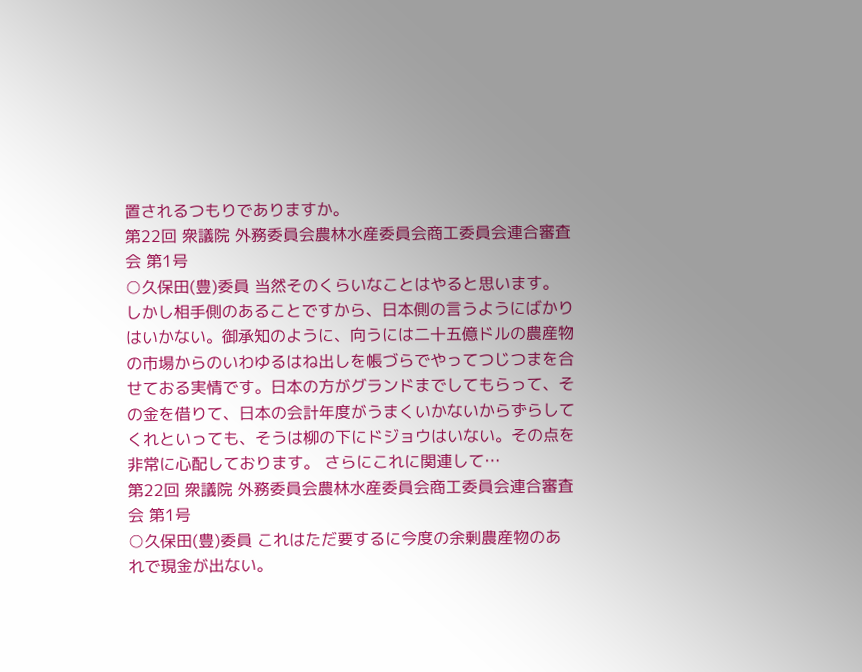置されるつもりでありますか。
第22回 衆議院 外務委員会農林水産委員会商工委員会連合審査会 第1号
○久保田(豊)委員 当然そのくらいなことはやると思います。しかし相手側のあることですから、日本側の言うようにばかりはいかない。御承知のように、向うには二十五億ドルの農産物の市場からのいわゆるはね出しを帳づらでやってつじつまを合せておる実情です。日本の方がグランドまでしてもらって、その金を借りて、日本の会計年度がうまくいかないからずらしてくれといっても、そうは柳の下にドジョウはいない。その点を非常に心配しております。 さらにこれに関連して…
第22回 衆議院 外務委員会農林水産委員会商工委員会連合審査会 第1号
○久保田(豊)委員 これはただ要するに今度の余剰農産物のあれで現金が出ない。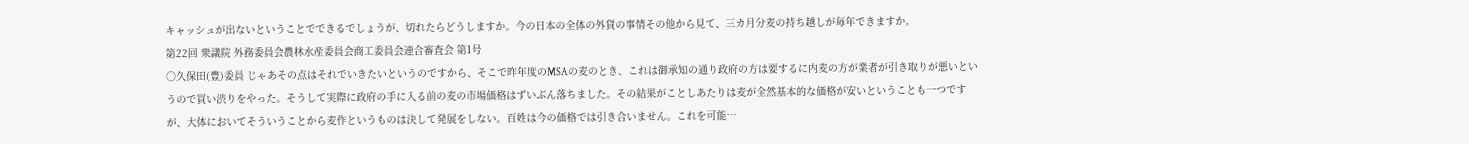キャッシュが出ないということでできるでしょうが、切れたらどうしますか。今の日本の全体の外貨の事情その他から見て、三カ月分麦の持ち越しが毎年できますか。
第22回 衆議院 外務委員会農林水産委員会商工委員会連合審査会 第1号
○久保田(豊)委員 じゃあその点はそれでいきたいというのですから、そこで昨年度のMSAの麦のとき、これは御承知の通り政府の方は要するに内麦の方が業者が引き取りが悪いというので買い渋りをやった。そうして実際に政府の手に入る前の麦の市場価格はずいぶん落ちました。その結果がことしあたりは麦が全然基本的な価格が安いということも一つですが、大体においてそういうことから麦作というものは決して発展をしない。百姓は今の価格では引き合いません。これを可能…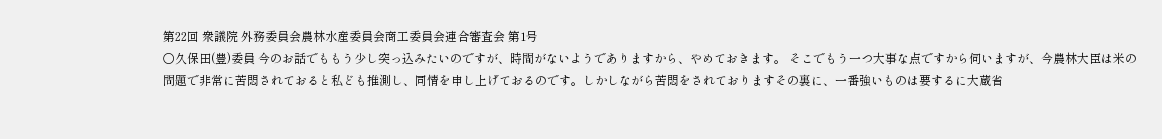第22回 衆議院 外務委員会農林水産委員会商工委員会連合審査会 第1号
○久保田(豊)委員 今のお話でももう少し突っ込みたいのですが、時間がないようでありますから、やめておきます。 そこでもう一つ大事な点ですから伺いますが、今農林大臣は米の問題で非常に苦悶されておると私ども推測し、同情を申し上げておるのです。しかしながら苦悶をされておりますその裏に、一番強いものは要するに大蔵省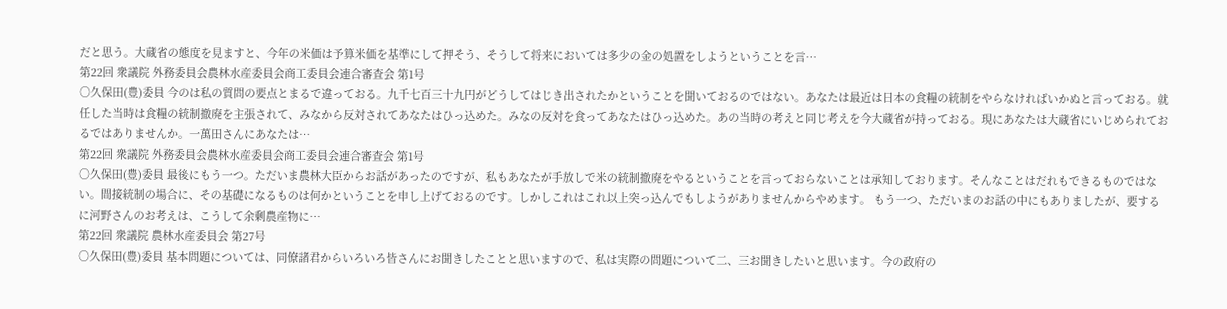だと思う。大蔵省の態度を見ますと、今年の米価は予算米価を基準にして押そう、そうして将来においては多少の金の処置をしようということを言…
第22回 衆議院 外務委員会農林水産委員会商工委員会連合審査会 第1号
○久保田(豊)委員 今のは私の質問の要点とまるで違っておる。九千七百三十九円がどうしてはじき出されたかということを聞いておるのではない。あなたは最近は日本の食糧の統制をやらなければいかぬと言っておる。就任した当時は食糧の統制撤廃を主張されて、みなから反対されてあなたはひっ込めた。みなの反対を食ってあなたはひっ込めた。あの当時の考えと同じ考えを今大蔵省が持っておる。現にあなたは大蔵省にいじめられておるではありませんか。一萬田さんにあなたは…
第22回 衆議院 外務委員会農林水産委員会商工委員会連合審査会 第1号
○久保田(豊)委員 最後にもう一つ。ただいま農林大臣からお話があったのですが、私もあなたが手放しで米の統制撤廃をやるということを言っておらないことは承知しております。そんなことはだれもできるものではない。間接統制の場合に、その基礎になるものは何かということを申し上げておるのです。しかしこれはこれ以上突っ込んでもしようがありませんからやめます。 もう一つ、ただいまのお話の中にもありましたが、要するに河野さんのお考えは、こうして余剰農産物に…
第22回 衆議院 農林水産委員会 第27号
○久保田(豊)委員 基本問題については、同僚諸君からいろいろ皆さんにお聞きしたことと思いますので、私は実際の問題について二、三お聞きしたいと思います。今の政府の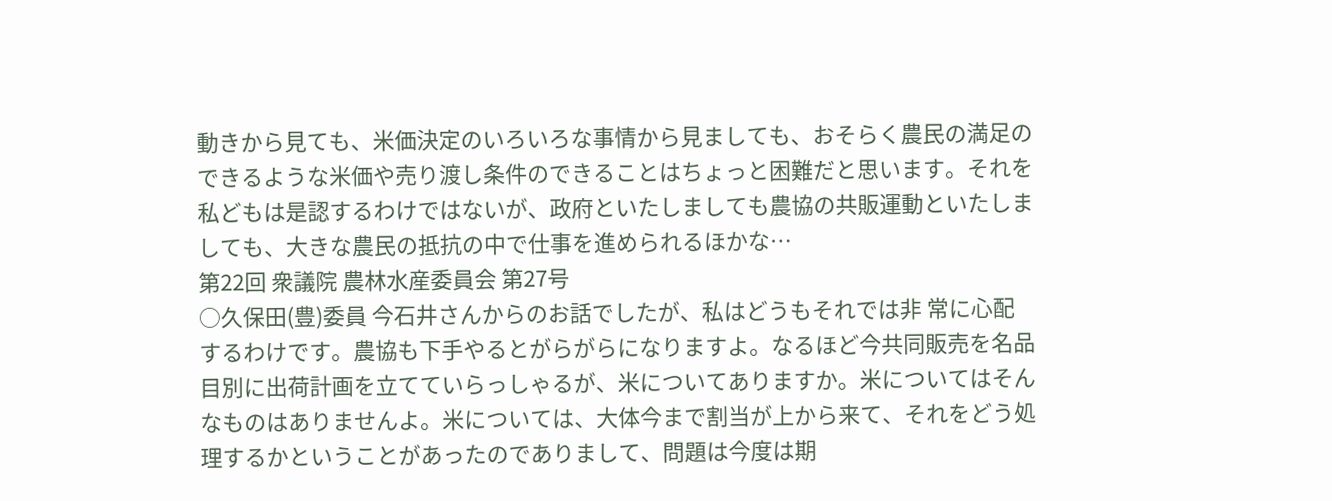動きから見ても、米価決定のいろいろな事情から見ましても、おそらく農民の満足のできるような米価や売り渡し条件のできることはちょっと困難だと思います。それを私どもは是認するわけではないが、政府といたしましても農協の共販運動といたしましても、大きな農民の抵抗の中で仕事を進められるほかな…
第22回 衆議院 農林水産委員会 第27号
○久保田(豊)委員 今石井さんからのお話でしたが、私はどうもそれでは非 常に心配するわけです。農協も下手やるとがらがらになりますよ。なるほど今共同販売を名品目別に出荷計画を立てていらっしゃるが、米についてありますか。米についてはそんなものはありませんよ。米については、大体今まで割当が上から来て、それをどう処理するかということがあったのでありまして、問題は今度は期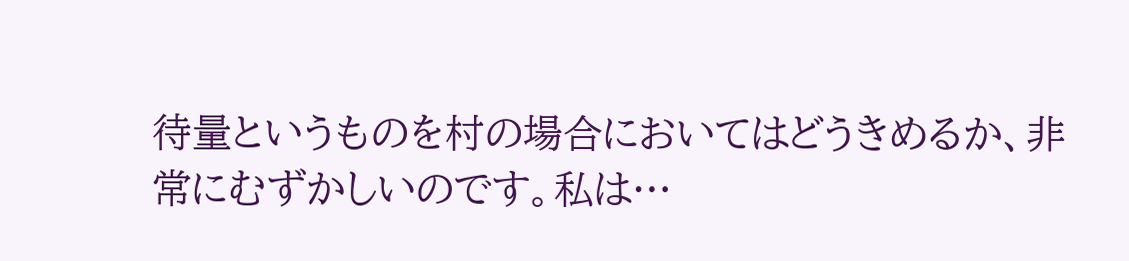待量というものを村の場合においてはどうきめるか、非常にむずかしいのです。私は…